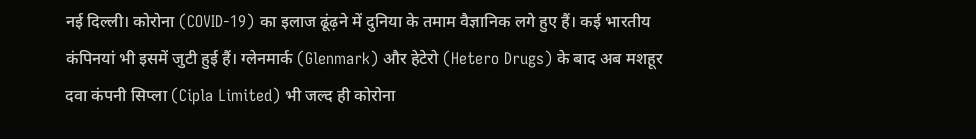नई दिल्ली। कोरोना (COVID-19) का इलाज ढूंढ़ने में दुनिया के तमाम वैज्ञानिक लगे हुए हैं। कई भारतीय कंपिनयां भी इसमें जुटी हुई हैं। ग्लेनमार्क (Glenmark) और हेटेरो (Hetero Drugs) के बाद अब मशहूर दवा कंपनी सिप्ला (Cipla Limited) भी जल्द ही कोरोना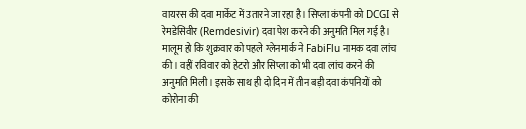वायरस की दवा मार्केट में उतारने जा रहा है। सिप्ला कंपनी को DCGI से रेमडेसिवीर (Remdesivir) दवा पेश करने की अनुमति मिल गई है। मालूम हो कि शुक्रवार को पहले ग्लेनमार्क ने FabiFlu नामक दवा लांच की। वहीं रविवार को हेटरो और सिप्ला को भी दवा लांच करने की अनुमति मिली। इसके साथ ही दो दिन में तीन बड़ी दवा कंपनियों को कोरोना की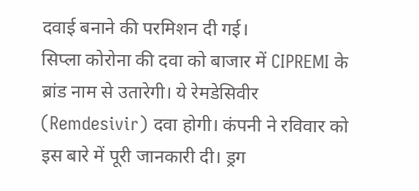दवाई बनाने की परमिशन दी गई।
सिप्ला कोरोना की दवा को बाजार में CIPREMI के ब्रांड नाम से उतारेगी। ये रेमडेसिवीर (Remdesivir) दवा होगी। कंपनी ने रविवार को इस बारे में पूरी जानकारी दी। ड्रग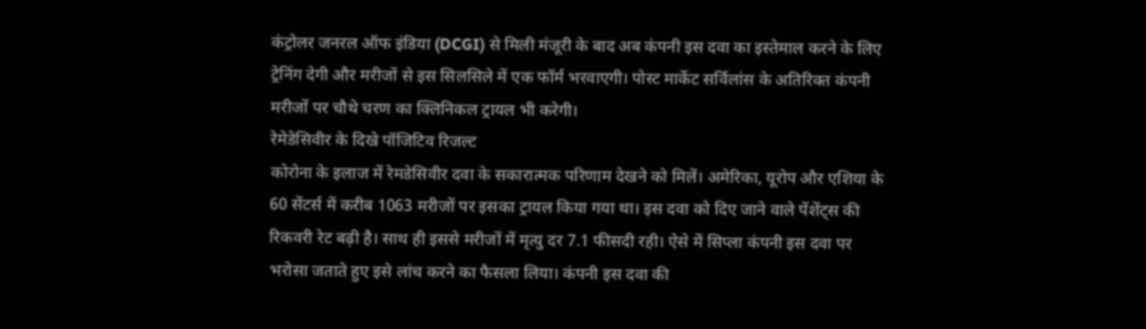कंट्रोलर जनरल ऑफ इंडिया (DCGI) से मिली मंजूरी के बाद अब कंपनी इस दवा का इस्तेमाल करने के लिए ट्रेनिंग देगी और मरीजों से इस सिलसिले में एक फॉर्म भरवाएगी। पोस्ट मार्केट सर्विलांस के अतिरिक्त कंपनी मरीजों पर चौथे चरण का क्लिनिकल ट्रायल भी करेगी।
रेमेडेसिवीर के दिखे पॉजिटिव रिजल्ट
कोरोना के इलाज में रेमडेसिवीर दवा के सकारात्मक परिणाम देखने को मिलें। अमेरिका, यूरोप और एशिया के 60 सेंटर्स में करीब 1063 मरीजों पर इसका ट्रायल किया गया था। इस दवा को दिए जाने वाले पेंशेंट्स की रिकवरी रेट बढ़ी है। साथ ही इससे मरीजों में मृत्यु दर 7.1 फीसदी रही। ऐसे में सिप्ला कंपनी इस दवा पर भरोसा जताते हुए इसे लांच करने का फैसला लिया। कंपनी इस दवा की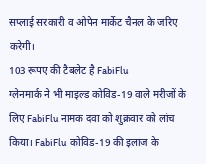सप्लाई सरकारी व ओपेन मार्केट चैनल के जरिए करेगी।
103 रूपए की टैबलेट है FabiFlu
ग्लेनमार्क ने भी माइल्ड कोविड-19 वाले मरीजों के लिए FabiFlu नामक दवा को शुक्रवार को लांच किया। FabiFlu कोविड-19 की इलाज के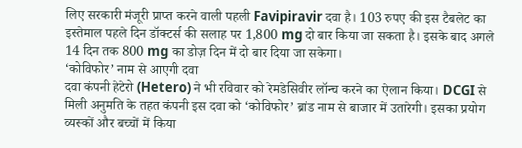लिए सरकारी मंजूरी प्राप्त करने वाली पहली Favipiravir दवा है। 103 रुपए की इस टैबलेट का इस्तेमाल पहले दिन डॉक्टर्स की सलाह पर 1,800 mg दो बार किया जा सकता है। इसके बाद अगले 14 दिन तक 800 mg का डोज़ दिन में दो बार दिया जा सकेगा।
‘कोविफोर’ नाम से आएगी दवा
दवा कंपनी हेटेरो (Hetero) ने भी रविवार को रेमडेसिवीर लॉन्च करने का ऐलान किया। DCGI से मिली अनुमति के तहत कंपनी इस दवा को ‘कोविफोर’ ब्रांड नाम से बाजार में उतारेगी। इसका प्रयोग व्यस्कों और बच्चों में किया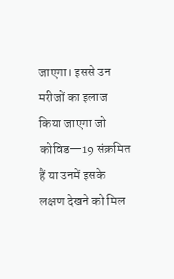जाएगा। इससे उन मरीजों का इलाज किया जाएगा जो कोविड—19 संक्रमित हैं या उनमें इसके लक्षण देखने को मिल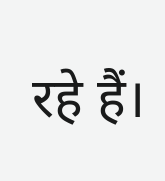रहे हैं।